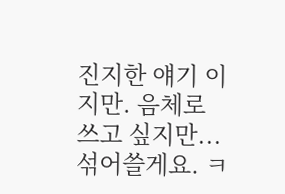진지한 얘기 이지만. 음체로 쓰고 싶지만... 섞어쓸게요. ㅋ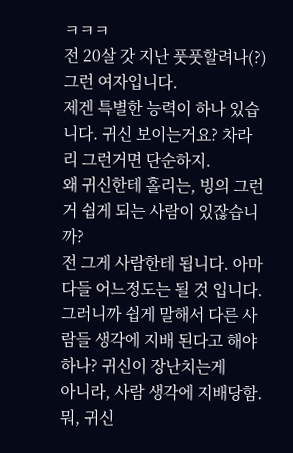ㅋㅋㅋ
전 20살 갓 지난 풋풋할려나(?) 그런 여자입니다.
제겐 특별한 능력이 하나 있습니다. 귀신 보이는거요? 차라리 그런거면 단순하지.
왜 귀신한테 홀리는, 빙의 그런거 쉽게 되는 사람이 있잖습니까?
전 그게 사람한테 됩니다. 아마 다들 어느정도는 될 것 입니다.
그러니까 쉽게 말해서 다른 사람들 생각에 지배 된다고 해야하나? 귀신이 장난치는게
아니라, 사람 생각에 지배당함. 뭐, 귀신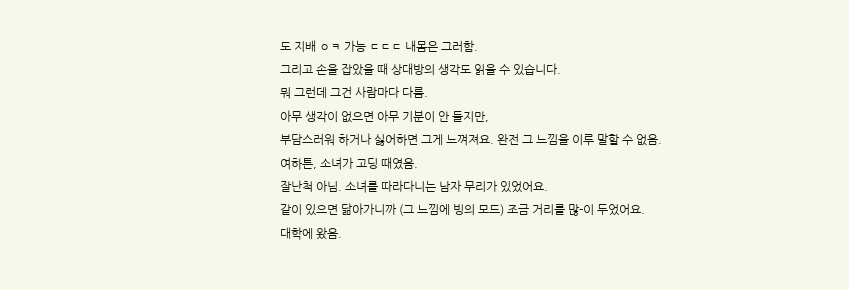도 지배 ㅇㅋ 가능 ㄷㄷㄷ 내몸은 그러함.
그리고 손을 잡았을 때 상대방의 생각도 읽을 수 있습니다.
뭐 그런데 그건 사람마다 다름.
아무 생각이 없으면 아무 기분이 안 들지만,
부담스러워 하거나 싫어하면 그게 느껴져요. 완전 그 느낌을 이루 말할 수 없음.
여하튼, 소녀가 고딩 때였음.
잘난척 아님. 소녀를 따라다니는 남자 무리가 있었어요.
같이 있으면 닮아가니까 (그 느낌에 빙의 모드) 조금 거리를 많-이 두었어요.
대학에 왔음.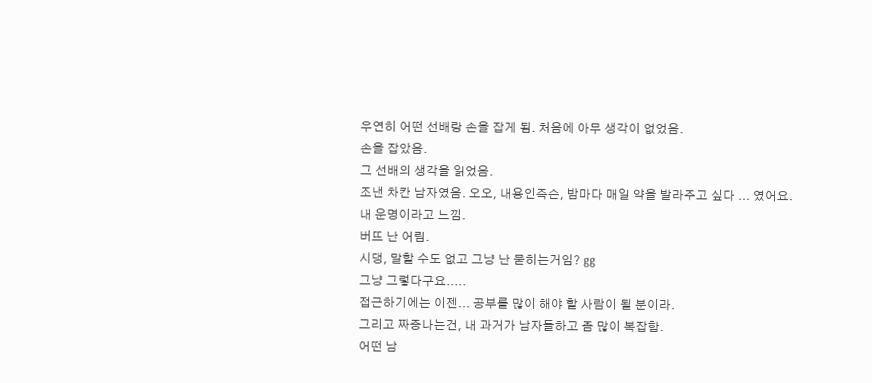우연히 어떤 선배랑 손을 잡게 됨. 처음에 아무 생각이 없었음.
손을 잡았음.
그 선배의 생각을 읽었음.
조낸 차칸 남자였음. 오오, 내용인즉슨, 밤마다 매일 약을 발라주고 싶다 ... 였어요.
내 운명이라고 느낌.
버뜨 난 어림.
시댕, 말할 수도 없고 그냥 난 묻히는거임? gg
그냥 그렇다구요.....
접근하기에는 이젠... 공부를 많이 해야 할 사람이 될 분이라.
그리고 짜증나는건, 내 과거가 남자들하고 좀 많이 복잡함.
어떤 남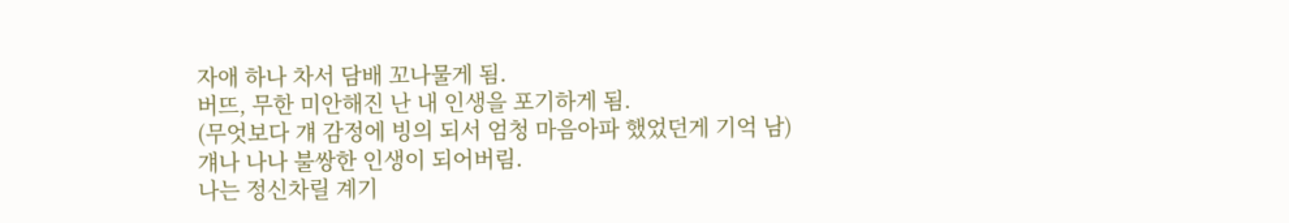자애 하나 차서 담배 꼬나물게 됨.
버뜨, 무한 미안해진 난 내 인생을 포기하게 됨.
(무엇보다 걔 감정에 빙의 되서 엄청 마음아파 했었던게 기억 남)
걔나 나나 불쌍한 인생이 되어버림.
나는 정신차릴 계기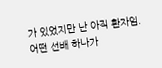가 있었지만 난 아직 환자임.
어떤 선배 하나가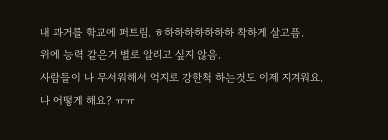내 과거를 학교에 퍼트림. ㅎ하하하하하하하 착하게 살고픔.
위에 능력 같은거 별로 알리고 싶지 않음.
사람들이 나 무서워해서 억지로 강한척 하는것도 이제 지겨워요.
나 어떻게 해요? ㅠㅠ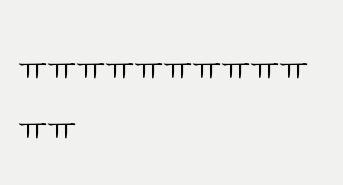ㅠㅠㅠㅠㅠㅠㅠㅠㅠㅠㅠㅠ